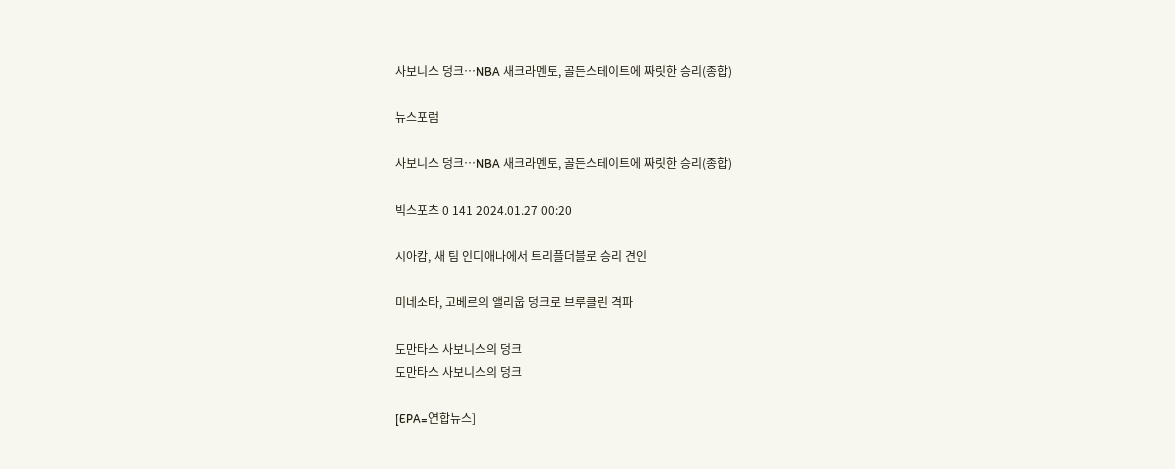사보니스 덩크…NBA 새크라멘토, 골든스테이트에 짜릿한 승리(종합)

뉴스포럼

사보니스 덩크…NBA 새크라멘토, 골든스테이트에 짜릿한 승리(종합)

빅스포츠 0 141 2024.01.27 00:20

시아캄, 새 팀 인디애나에서 트리플더블로 승리 견인

미네소타, 고베르의 앨리웁 덩크로 브루클린 격파

도만타스 사보니스의 덩크
도만타스 사보니스의 덩크

[EPA=연합뉴스]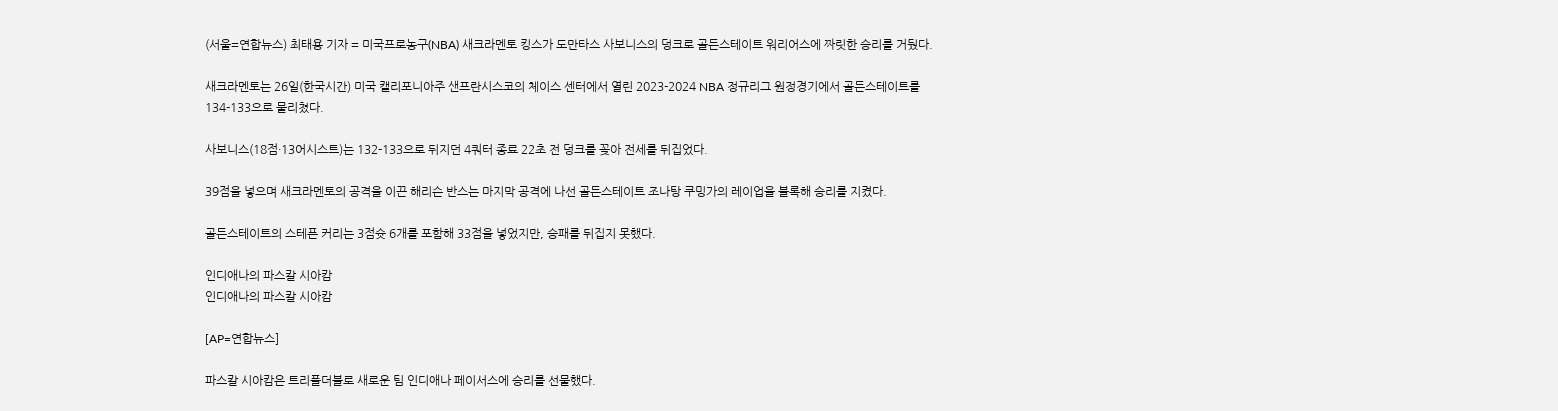(서울=연합뉴스) 최태용 기자 = 미국프로농구(NBA) 새크라멘토 킹스가 도만타스 사보니스의 덩크로 골든스테이트 워리어스에 짜릿한 승리를 거뒀다.

새크라멘토는 26일(한국시간) 미국 캘리포니아주 샌프란시스코의 체이스 센터에서 열린 2023-2024 NBA 정규리그 원정경기에서 골든스테이트를 134-133으로 물리쳤다.

사보니스(18점·13어시스트)는 132-133으로 뒤지던 4쿼터 종료 22초 전 덩크를 꽂아 전세를 뒤집었다.

39점을 넣으며 새크라멘토의 공격을 이끈 해리슨 반스는 마지막 공격에 나선 골든스테이트 조나탕 쿠밍가의 레이업을 블록해 승리를 지켰다.

골든스테이트의 스테픈 커리는 3점슛 6개를 포함해 33점을 넣었지만, 승패를 뒤집지 못했다.

인디애나의 파스칼 시아캄
인디애나의 파스칼 시아캄

[AP=연합뉴스]

파스칼 시아캄은 트리플더블로 새로운 팀 인디애나 페이서스에 승리를 선물했다.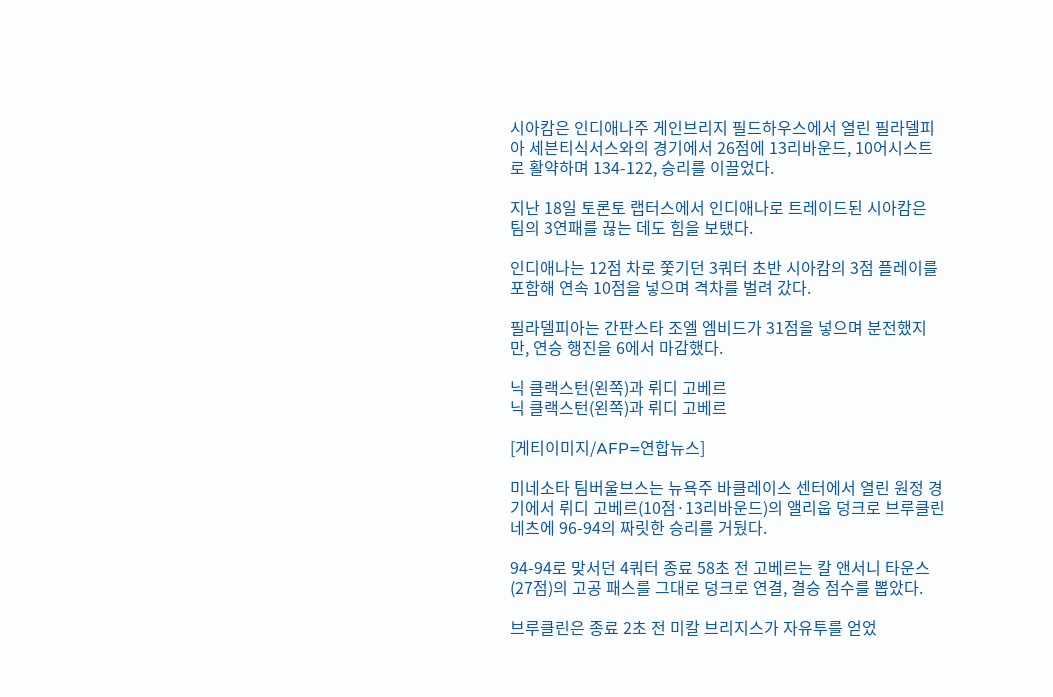시아캄은 인디애나주 게인브리지 필드하우스에서 열린 필라델피아 세븐티식서스와의 경기에서 26점에 13리바운드, 10어시스트로 활약하며 134-122, 승리를 이끌었다.

지난 18일 토론토 랩터스에서 인디애나로 트레이드된 시아캄은 팀의 3연패를 끊는 데도 힘을 보탰다.

인디애나는 12점 차로 쫓기던 3쿼터 초반 시아캄의 3점 플레이를 포함해 연속 10점을 넣으며 격차를 벌려 갔다.

필라델피아는 간판스타 조엘 엠비드가 31점을 넣으며 분전했지만, 연승 행진을 6에서 마감했다.

닉 클랙스턴(왼쪽)과 뤼디 고베르
닉 클랙스턴(왼쪽)과 뤼디 고베르

[게티이미지/AFP=연합뉴스]

미네소타 팀버울브스는 뉴욕주 바클레이스 센터에서 열린 원정 경기에서 뤼디 고베르(10점·13리바운드)의 앨리웁 덩크로 브루클린 네츠에 96-94의 짜릿한 승리를 거뒀다.

94-94로 맞서던 4쿼터 종료 58초 전 고베르는 칼 앤서니 타운스(27점)의 고공 패스를 그대로 덩크로 연결, 결승 점수를 뽑았다.

브루클린은 종료 2초 전 미칼 브리지스가 자유투를 얻었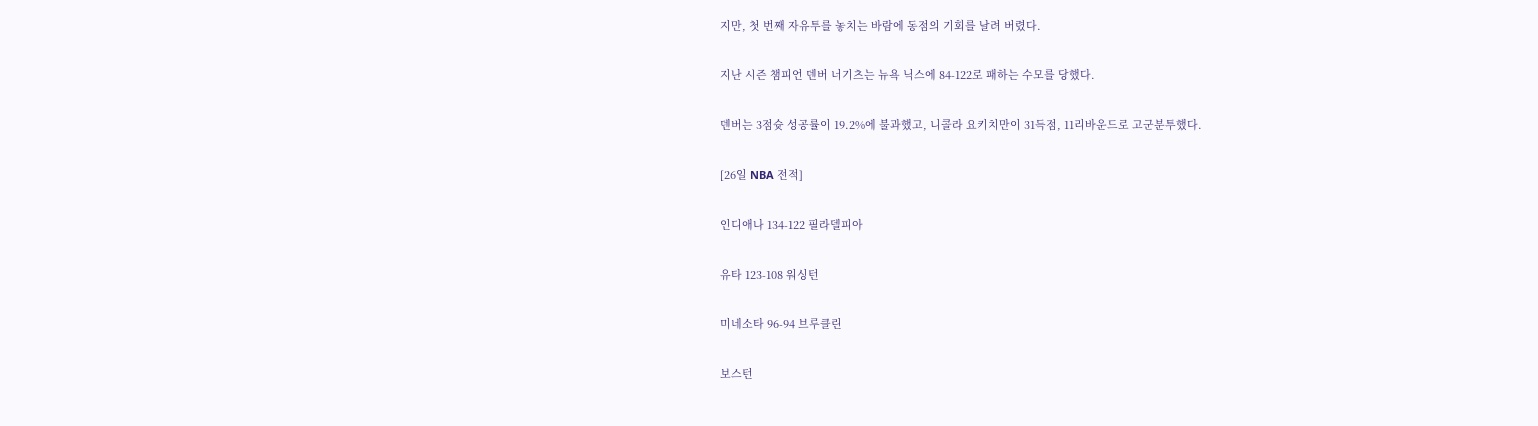지만, 첫 번째 자유투를 놓치는 바람에 동점의 기회를 날려 버렸다.

지난 시즌 챔피언 덴버 너기츠는 뉴욕 닉스에 84-122로 패하는 수모를 당했다.

덴버는 3점슛 성공률이 19.2%에 불과했고, 니콜라 요키치만이 31득점, 11리바운드로 고군분투했다.

[26일 NBA 전적]

인디애나 134-122 필라델피아

유타 123-108 워싱턴

미네소타 96-94 브루클린

보스턴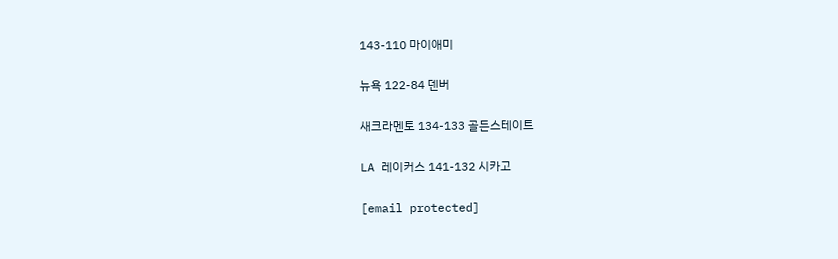143-110 마이애미

뉴욕 122-84 덴버

새크라멘토 134-133 골든스테이트

LA 레이커스 141-132 시카고

[email protected]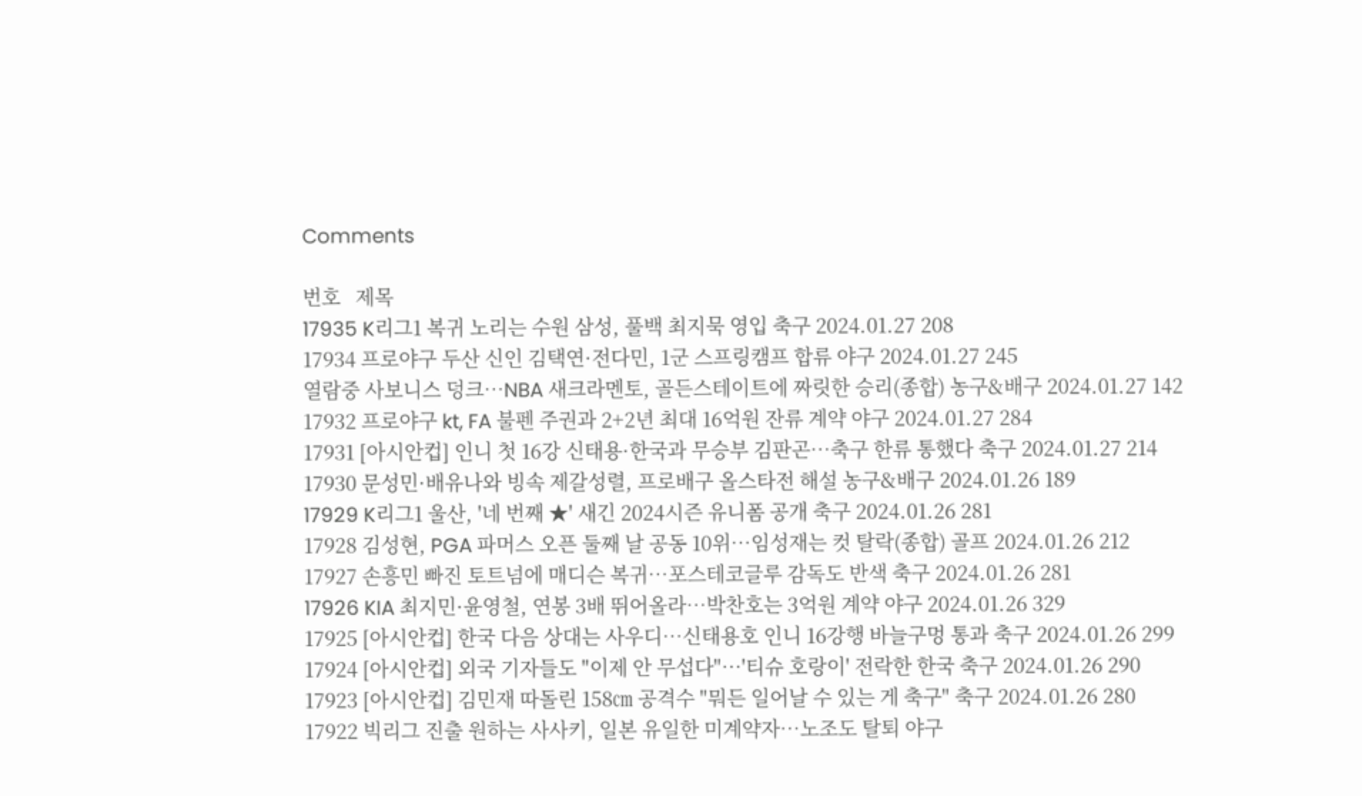Comments

번호   제목
17935 K리그1 복귀 노리는 수원 삼성, 풀백 최지묵 영입 축구 2024.01.27 208
17934 프로야구 두산 신인 김택연·전다민, 1군 스프링캠프 합류 야구 2024.01.27 245
열람중 사보니스 덩크…NBA 새크라멘토, 골든스테이트에 짜릿한 승리(종합) 농구&배구 2024.01.27 142
17932 프로야구 kt, FA 불펜 주권과 2+2년 최대 16억원 잔류 계약 야구 2024.01.27 284
17931 [아시안컵] 인니 첫 16강 신태용·한국과 무승부 김판곤…축구 한류 통했다 축구 2024.01.27 214
17930 문성민·배유나와 빙속 제갈성렬, 프로배구 올스타전 해설 농구&배구 2024.01.26 189
17929 K리그1 울산, '네 번째 ★' 새긴 2024시즌 유니폼 공개 축구 2024.01.26 281
17928 김성현, PGA 파머스 오픈 둘째 날 공동 10위…임성재는 컷 탈락(종합) 골프 2024.01.26 212
17927 손흥민 빠진 토트넘에 매디슨 복귀…포스테코글루 감독도 반색 축구 2024.01.26 281
17926 KIA 최지민·윤영철, 연봉 3배 뛰어올라…박찬호는 3억원 계약 야구 2024.01.26 329
17925 [아시안컵] 한국 다음 상대는 사우디…신태용호 인니 16강행 바늘구멍 통과 축구 2024.01.26 299
17924 [아시안컵] 외국 기자들도 "이제 안 무섭다"…'티슈 호랑이' 전락한 한국 축구 2024.01.26 290
17923 [아시안컵] 김민재 따돌린 158㎝ 공격수 "뭐든 일어날 수 있는 게 축구" 축구 2024.01.26 280
17922 빅리그 진출 원하는 사사키, 일본 유일한 미계약자…노조도 탈퇴 야구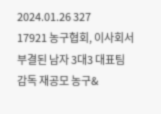2024.01.26 327
17921 농구협회, 이사회서 부결된 남자 3대3 대표팀 감독 재공모 농구&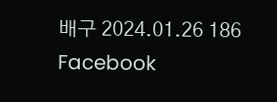배구 2024.01.26 186
Facebook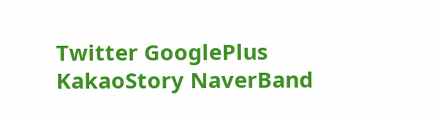Twitter GooglePlus KakaoStory NaverBand